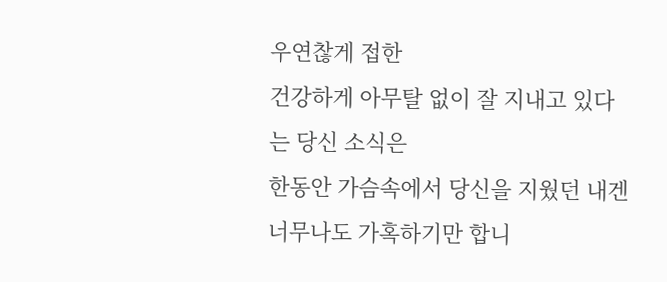우연찮게 접한
건강하게 아무탈 없이 잘 지내고 있다는 당신 소식은
한동안 가슴속에서 당신을 지웠던 내겐 너무나도 가혹하기만 합니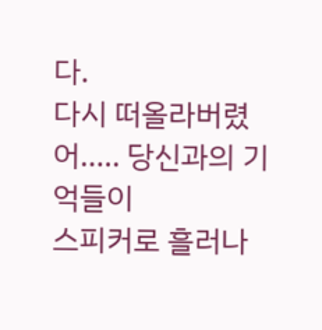다.
다시 떠올라버렸어..... 당신과의 기억들이
스피커로 흘러나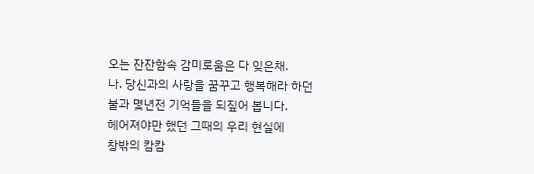오는 잔잔함속 감미로움은 다 잊은채.
나. 당신과의 사랑을 꿈꾸고 행복해라 하던
불과 몇년전 기억들을 되짚어 봅니다.
헤어져야만 했던 그때의 우리 현실에
창밖의 캄캄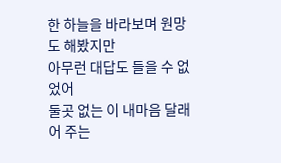한 하늘을 바라보며 원망도 해봤지만
아무런 대답도 들을 수 없었어
둘곳 없는 이 내마음 달래어 주는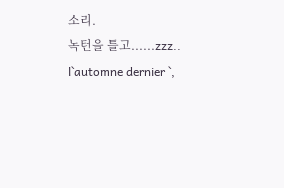소리.
녹턴을 틀고......zzz..
l`automne dernier `,